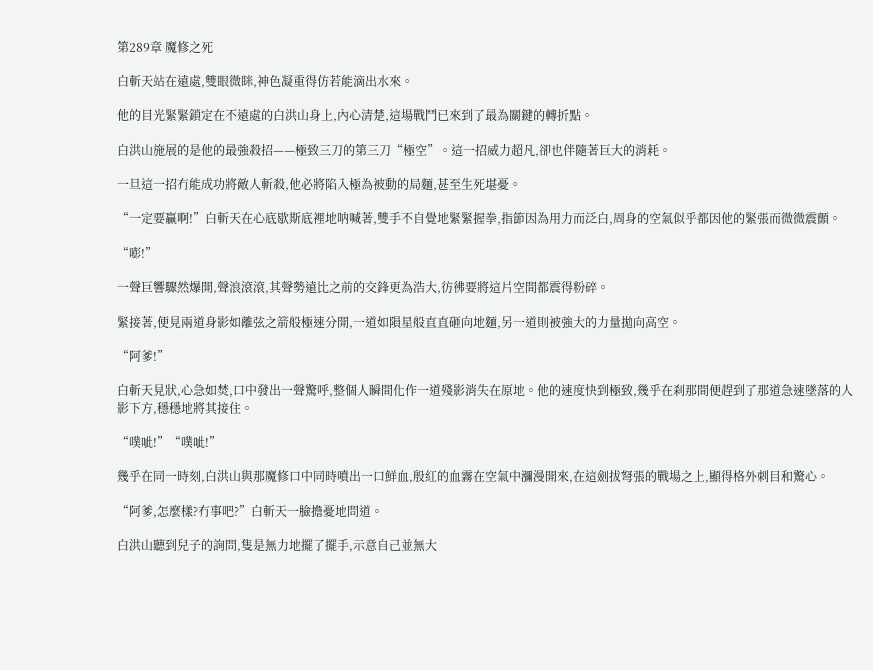第289章 魔修之死

白斬天站在遠處,雙眼微眯,神色凝重得仿若能滴出水來。

他的目光緊緊鎖定在不遠處的白洪山身上,內心清楚,這場戰鬥已來到了最為關鍵的轉折點。

白洪山施展的是他的最強殺招——極致三刀的第三刀“極空”。這一招威力超凡,卻也伴隨著巨大的消耗。

一旦這一招冇能成功將敵人斬殺,他必將陷入極為被動的局麵,甚至生死堪憂。

“一定要贏啊!”白斬天在心底歇斯底裡地呐喊著,雙手不自覺地緊緊握拳,指節因為用力而泛白,周身的空氣似乎都因他的緊張而微微震顫。

“嘭!”

一聲巨響驟然爆開,聲浪滾滾,其聲勢遠比之前的交鋒更為浩大,彷彿要將這片空間都震得粉碎。

緊接著,便見兩道身影如離弦之箭般極速分開,一道如隕星般直直砸向地麵,另一道則被強大的力量拋向高空。

“阿爹!”

白斬天見狀,心急如焚,口中發出一聲驚呼,整個人瞬間化作一道殘影消失在原地。他的速度快到極致,幾乎在刹那間便趕到了那道急速墜落的人影下方,穩穩地將其接住。

“噗呲!”“噗呲!”

幾乎在同一時刻,白洪山與那魔修口中同時噴出一口鮮血,殷紅的血霧在空氣中瀰漫開來,在這劍拔弩張的戰場之上,顯得格外刺目和驚心。

“阿爹,怎麼樣?冇事吧?”白斬天一臉擔憂地問道。

白洪山聽到兒子的詢問,隻是無力地擺了擺手,示意自己並無大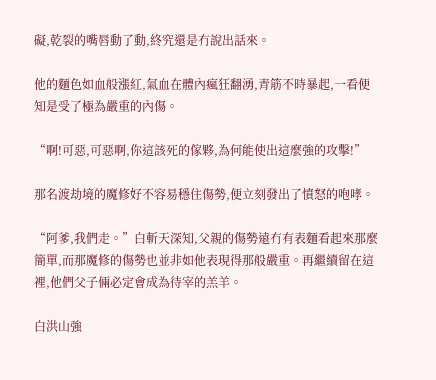礙,乾裂的嘴唇動了動,終究還是冇說出話來。

他的麵色如血般漲紅,氣血在體內瘋狂翻湧,青筋不時暴起,一看便知是受了極為嚴重的內傷。

“啊!可惡,可惡啊,你這該死的傢夥,為何能使出這麼強的攻擊!”

那名渡劫境的魔修好不容易穩住傷勢,便立刻發出了憤怒的咆哮。

“阿爹,我們走。”白斬天深知,父親的傷勢遠冇有表麵看起來那麼簡單,而那魔修的傷勢也並非如他表現得那般嚴重。再繼續留在這裡,他們父子倆必定會成為待宰的羔羊。

白洪山強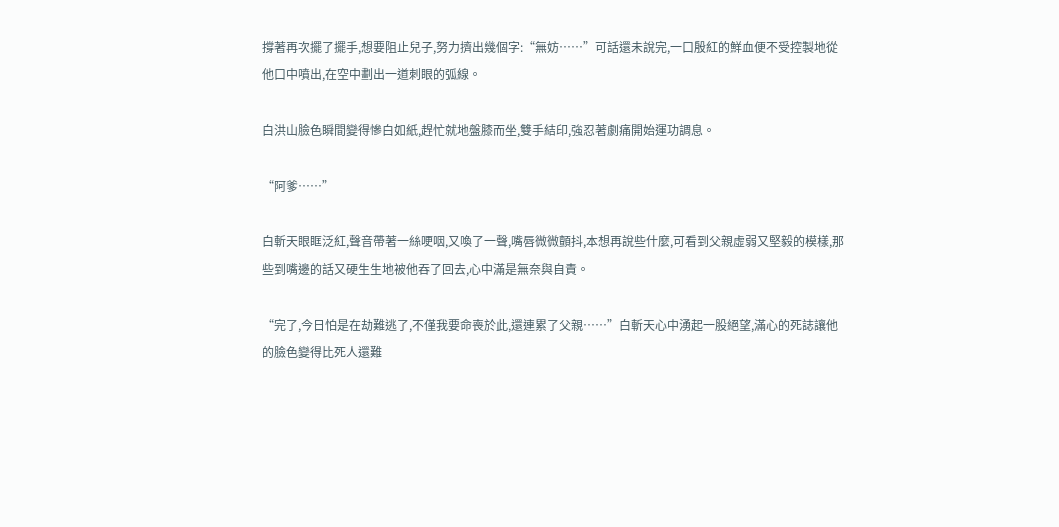撐著再次擺了擺手,想要阻止兒子,努力擠出幾個字:“無妨……”可話還未說完,一口殷紅的鮮血便不受控製地從他口中噴出,在空中劃出一道刺眼的弧線。

白洪山臉色瞬間變得慘白如紙,趕忙就地盤膝而坐,雙手結印,強忍著劇痛開始運功調息。

“阿爹……”

白斬天眼眶泛紅,聲音帶著一絲哽咽,又喚了一聲,嘴唇微微顫抖,本想再說些什麼,可看到父親虛弱又堅毅的模樣,那些到嘴邊的話又硬生生地被他吞了回去,心中滿是無奈與自責。

“完了,今日怕是在劫難逃了,不僅我要命喪於此,還連累了父親……”白斬天心中湧起一股絕望,滿心的死誌讓他的臉色變得比死人還難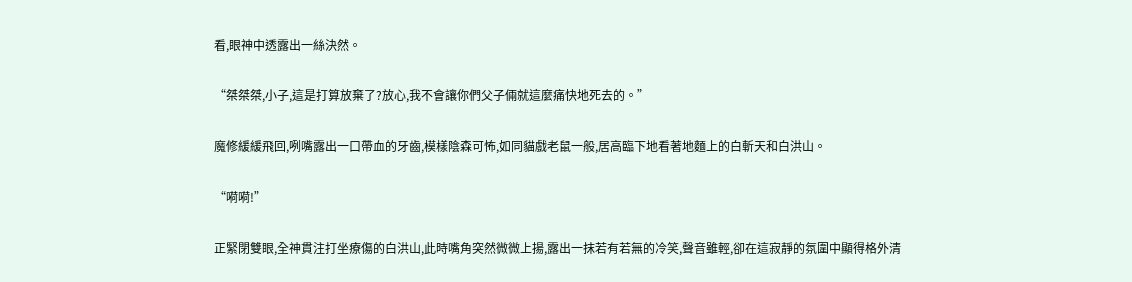看,眼神中透露出一絲決然。

“桀桀桀,小子,這是打算放棄了?放心,我不會讓你們父子倆就這麼痛快地死去的。”

魔修緩緩飛回,咧嘴露出一口帶血的牙齒,模樣陰森可怖,如同貓戲老鼠一般,居高臨下地看著地麵上的白斬天和白洪山。

“嗬嗬!”

正緊閉雙眼,全神貫注打坐療傷的白洪山,此時嘴角突然微微上揚,露出一抹若有若無的冷笑,聲音雖輕,卻在這寂靜的氛圍中顯得格外清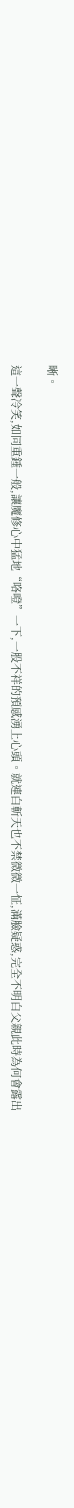晰。

這一聲冷笑,如同重錘一般,讓魔修心中猛地“咯噔”一下,一股不祥的預感湧上心頭。就連白斬天也不禁微微一怔,滿臉疑惑,完全不明白父親此時為何會露出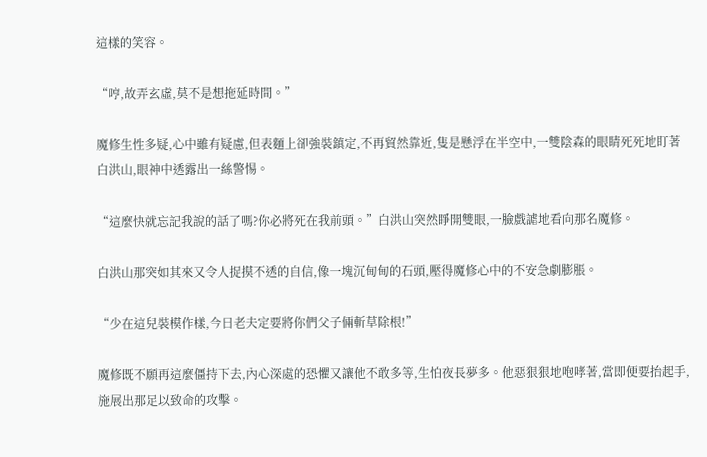這樣的笑容。

“哼,故弄玄虛,莫不是想拖延時間。”

魔修生性多疑,心中雖有疑慮,但表麵上卻強裝鎮定,不再貿然靠近,隻是懸浮在半空中,一雙陰森的眼睛死死地盯著白洪山,眼神中透露出一絲警惕。

“這麼快就忘記我說的話了嗎?你必將死在我前頭。”白洪山突然睜開雙眼,一臉戲謔地看向那名魔修。

白洪山那突如其來又令人捉摸不透的自信,像一塊沉甸甸的石頭,壓得魔修心中的不安急劇膨脹。

“少在這兒裝模作樣,今日老夫定要將你們父子倆斬草除根!”

魔修既不願再這麼僵持下去,內心深處的恐懼又讓他不敢多等,生怕夜長夢多。他惡狠狠地咆哮著,當即便要抬起手,施展出那足以致命的攻擊。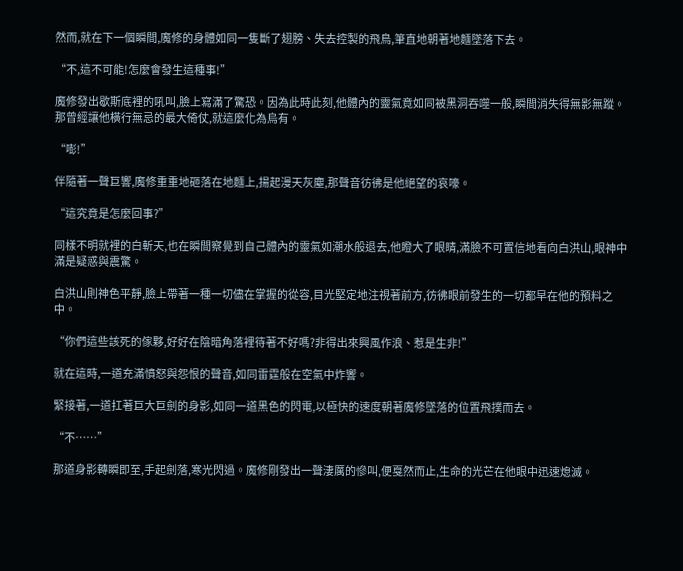然而,就在下一個瞬間,魔修的身體如同一隻斷了翅膀、失去控製的飛鳥,筆直地朝著地麵墜落下去。

“不,這不可能!怎麼會發生這種事!”

魔修發出歇斯底裡的吼叫,臉上寫滿了驚恐。因為此時此刻,他體內的靈氣竟如同被黑洞吞噬一般,瞬間消失得無影無蹤。那曾經讓他橫行無忌的最大倚仗,就這麼化為烏有。

“嘭!”

伴隨著一聲巨響,魔修重重地砸落在地麵上,揚起漫天灰塵,那聲音彷彿是他絕望的哀嚎。

“這究竟是怎麼回事?”

同樣不明就裡的白斬天,也在瞬間察覺到自己體內的靈氣如潮水般退去,他瞪大了眼睛,滿臉不可置信地看向白洪山,眼神中滿是疑惑與震驚。

白洪山則神色平靜,臉上帶著一種一切儘在掌握的從容,目光堅定地注視著前方,彷彿眼前發生的一切都早在他的預料之中。

“你們這些該死的傢夥,好好在陰暗角落裡待著不好嗎?非得出來興風作浪、惹是生非!”

就在這時,一道充滿憤怒與怨恨的聲音,如同雷霆般在空氣中炸響。

緊接著,一道扛著巨大巨劍的身影,如同一道黑色的閃電,以極快的速度朝著魔修墜落的位置飛撲而去。

“不……”

那道身影轉瞬即至,手起劍落,寒光閃過。魔修剛發出一聲淒厲的慘叫,便戛然而止,生命的光芒在他眼中迅速熄滅。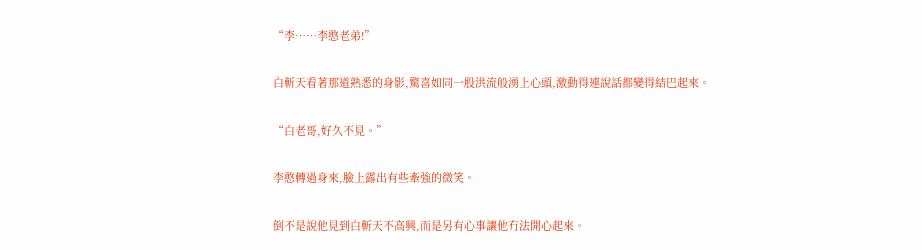“李……李憨老弟!”

白斬天看著那道熟悉的身影,驚喜如同一股洪流般湧上心頭,激動得連說話都變得結巴起來。

“白老哥,好久不見。”

李憨轉過身來,臉上露出有些牽強的微笑。

倒不是說他見到白斬天不高興,而是另有心事讓他冇法開心起來。